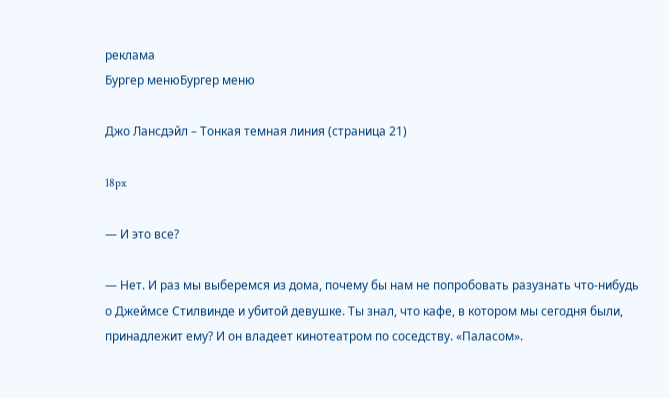реклама
Бургер менюБургер меню

Джо Лансдэйл – Тонкая темная линия (страница 21)

18px

— И это все?

— Нет. И раз мы выберемся из дома, почему бы нам не попробовать разузнать что-нибудь о Джеймсе Стилвинде и убитой девушке. Ты знал, что кафе, в котором мы сегодня были, принадлежит ему? И он владеет кинотеатром по соседству. «Паласом».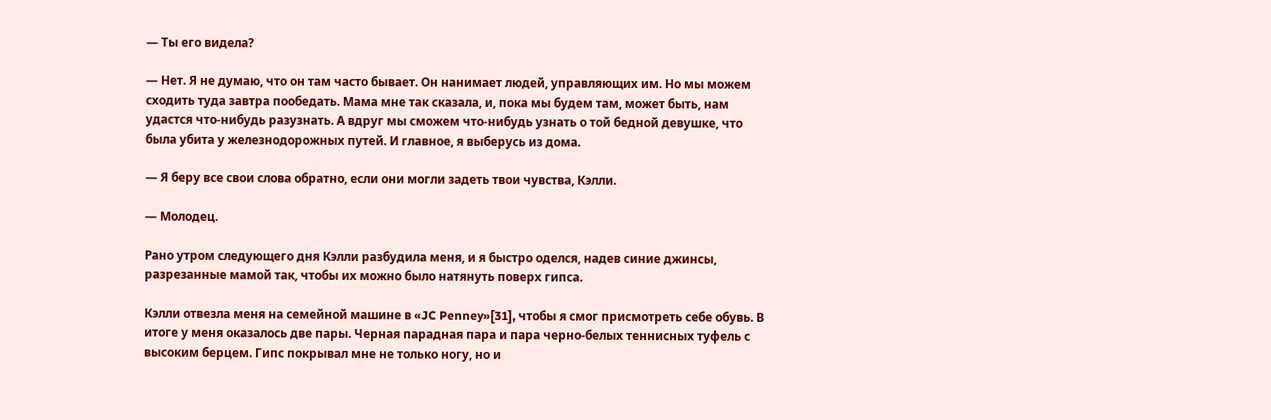— Ты его видела?

— Нет. Я не думаю, что он там часто бывает. Он нанимает людей, управляющих им. Но мы можем сходить туда завтра пообедать. Мама мне так сказала, и, пока мы будем там, может быть, нам удастся что-нибудь разузнать. А вдруг мы сможем что-нибудь узнать о той бедной девушке, что была убита у железнодорожных путей. И главное, я выберусь из дома.

— Я беру все свои слова обратно, если они могли задеть твои чувства, Кэлли.

— Молодец.

Рано утром следующего дня Кэлли разбудила меня, и я быстро оделся, надев синие джинсы, разрезанные мамой так, чтобы их можно было натянуть поверх гипса.

Кэлли отвезла меня на семейной машине в «JC Penney»[31], чтобы я смог присмотреть себе обувь. В итоге у меня оказалось две пары. Черная парадная пара и пара черно-белых теннисных туфель с высоким берцем. Гипс покрывал мне не только ногу, но и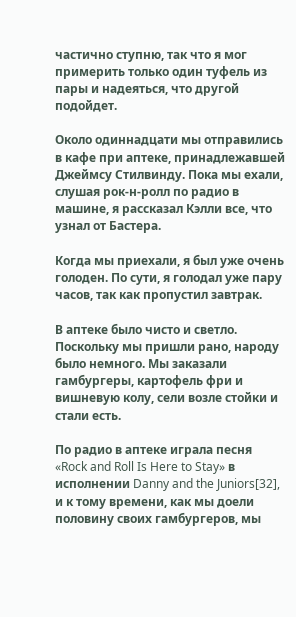частично ступню, так что я мог примерить только один туфель из пары и надеяться, что другой подойдет.

Около одиннадцати мы отправились в кафе при аптеке, принадлежавшей Джеймсу Стилвинду. Пока мы ехали, слушая рок-н-ролл по радио в машине, я рассказал Кэлли все, что узнал от Бастера.

Когда мы приехали, я был уже очень голоден. По сути, я голодал уже пару часов, так как пропустил завтрак.

В аптеке было чисто и светло. Поскольку мы пришли рано, народу было немного. Мы заказали гамбургеры, картофель фри и вишневую колу, сели возле стойки и стали есть.

По радио в аптеке играла песня «Rock and Roll Is Here to Stay» в исполнении Danny and the Juniors[32], и к тому времени, как мы доели половину своих гамбургеров, мы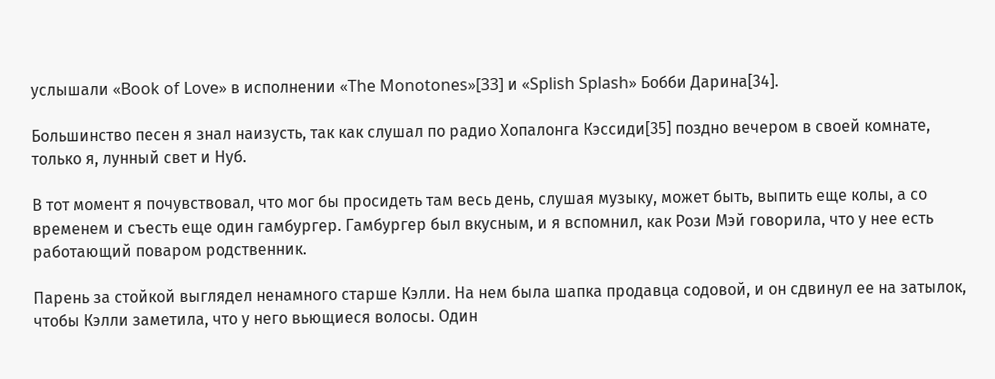услышали «Book of Love» в исполнении «The Monotones»[33] и «Splish Splash» Бобби Дарина[34].

Большинство песен я знал наизусть, так как слушал по радио Хопалонга Кэссиди[35] поздно вечером в своей комнате, только я, лунный свет и Нуб.

В тот момент я почувствовал, что мог бы просидеть там весь день, слушая музыку, может быть, выпить еще колы, а со временем и съесть еще один гамбургер. Гамбургер был вкусным, и я вспомнил, как Рози Мэй говорила, что у нее есть работающий поваром родственник.

Парень за стойкой выглядел ненамного старше Кэлли. На нем была шапка продавца содовой, и он сдвинул ее на затылок, чтобы Кэлли заметила, что у него вьющиеся волосы. Один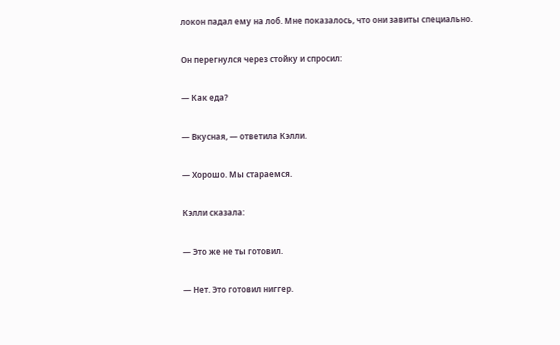локон падал ему на лоб. Мне показалось, что они завиты специально.

Он перегнулся через стойку и спросил:

— Как еда?

— Вкусная, — ответила Кэлли.

— Хорошо. Мы стараемся.

Кэлли сказала:

— Это же не ты готовил.

— Нет. Это готовил ниггер.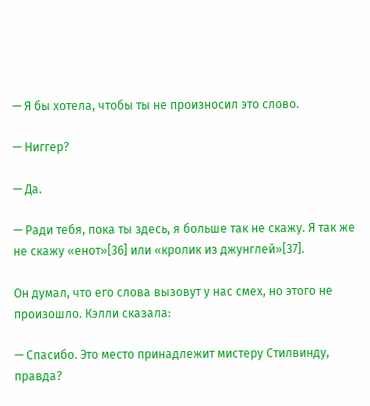— Я бы хотела, чтобы ты не произносил это слово.

— Ниггер?

— Да.

— Ради тебя, пока ты здесь, я больше так не скажу. Я так же не скажу «енот»[36] или «кролик из джунглей»[37].

Он думал, что его слова вызовут у нас смех, но этого не произошло. Кэлли сказала:

— Спасибо. Это место принадлежит мистеру Стилвинду, правда?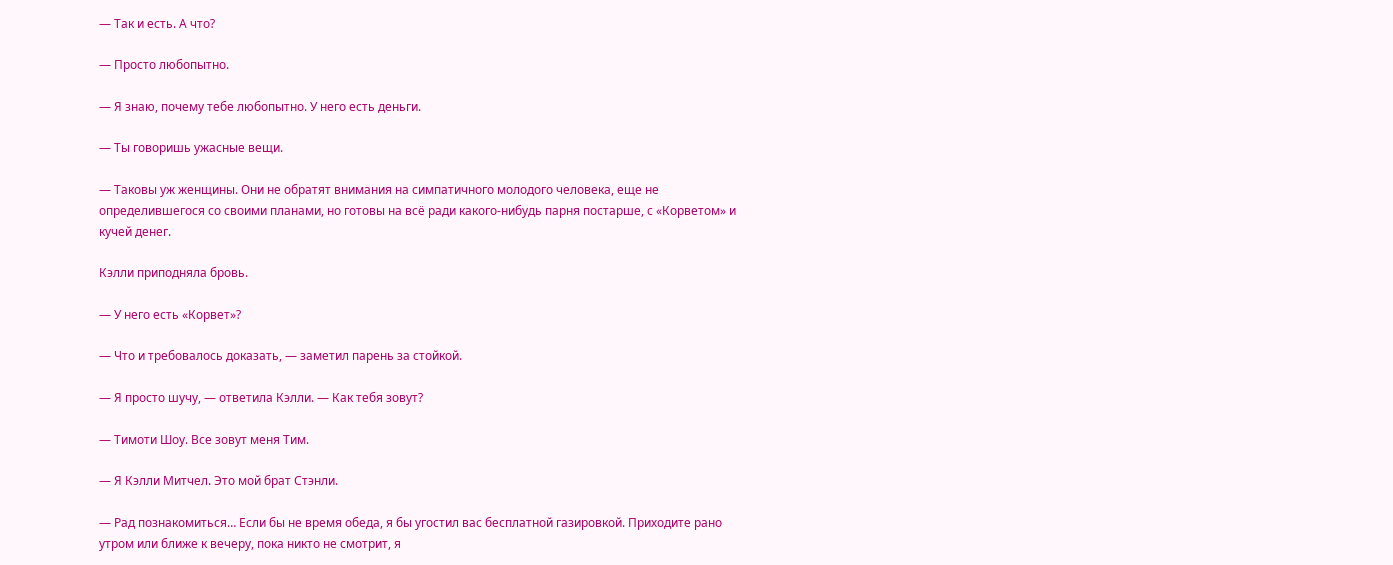— Так и есть. А что?

— Просто любопытно.

— Я знаю, почему тебе любопытно. У него есть деньги.

— Ты говоришь ужасные вещи.

— Таковы уж женщины. Они не обратят внимания на симпатичного молодого человека, еще не определившегося со своими планами, но готовы на всё ради какого-нибудь парня постарше, с «Корветом» и кучей денег.

Кэлли приподняла бровь.

— У него есть «Корвет»?

— Что и требовалось доказать, — заметил парень за стойкой.

— Я просто шучу, — ответила Кэлли. — Как тебя зовут?

— Тимоти Шоу. Все зовут меня Тим.

— Я Кэлли Митчел. Это мой брат Стэнли.

— Рад познакомиться… Если бы не время обеда, я бы угостил вас бесплатной газировкой. Приходите рано утром или ближе к вечеру, пока никто не смотрит, я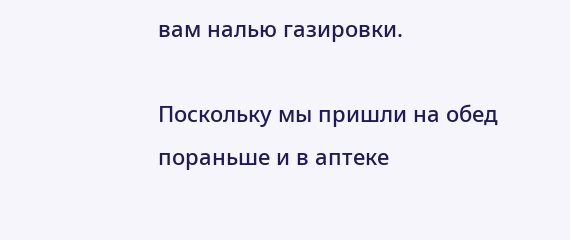вам налью газировки.

Поскольку мы пришли на обед пораньше и в аптеке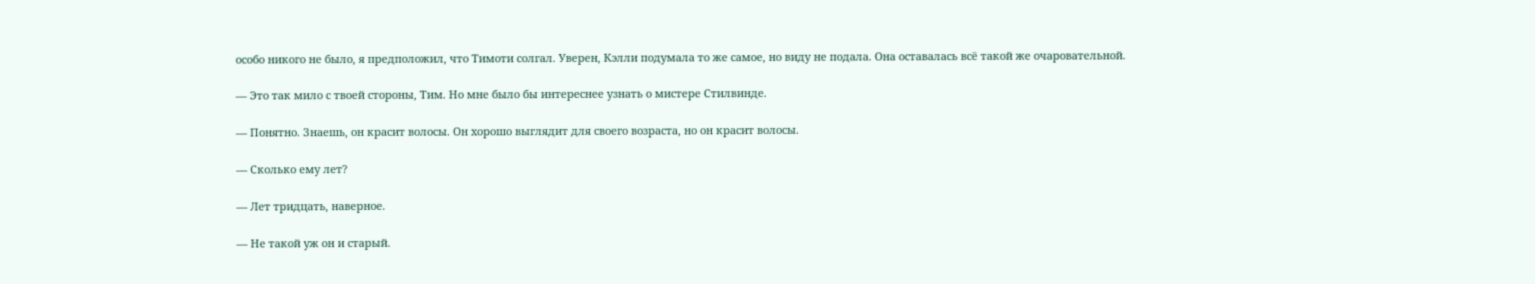особо никого не было, я предположил, что Тимоти солгал. Уверен, Кэлли подумала то же самое, но виду не подала. Она оставалась всё такой же очаровательной.

— Это так мило с твоей стороны, Тим. Но мне было бы интереснее узнать о мистере Стилвинде.

— Понятно. Знаешь, он красит волосы. Он хорошо выглядит для своего возраста, но он красит волосы.

— Сколько ему лет?

— Лет тридцать, наверное.

— Не такой уж он и старый.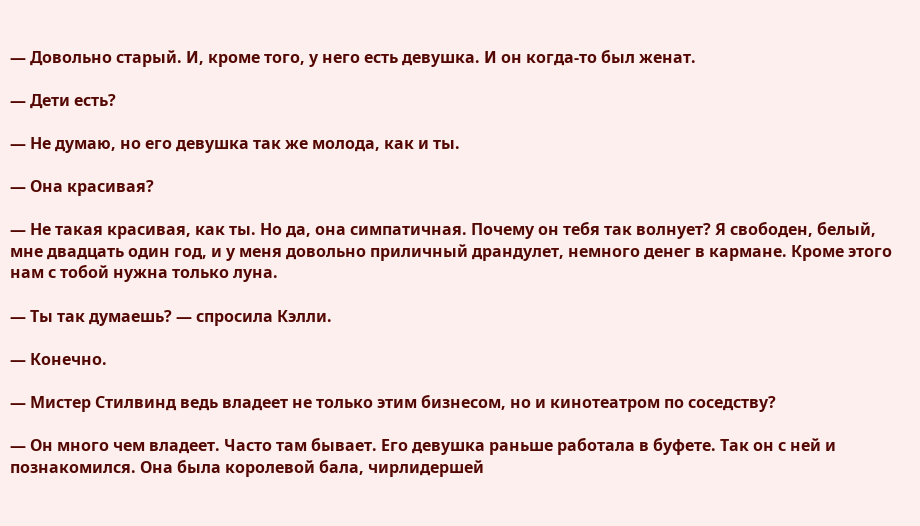— Довольно старый. И, кроме того, у него есть девушка. И он когда-то был женат.

— Дети есть?

— Не думаю, но его девушка так же молода, как и ты.

— Она красивая?

— Не такая красивая, как ты. Но да, она симпатичная. Почему он тебя так волнует? Я свободен, белый, мне двадцать один год, и у меня довольно приличный драндулет, немного денег в кармане. Кроме этого нам с тобой нужна только луна.

— Ты так думаешь? — спросила Кэлли.

— Конечно.

— Мистер Стилвинд ведь владеет не только этим бизнесом, но и кинотеатром по соседству?

— Он много чем владеет. Часто там бывает. Его девушка раньше работала в буфете. Так он с ней и познакомился. Она была королевой бала, чирлидершей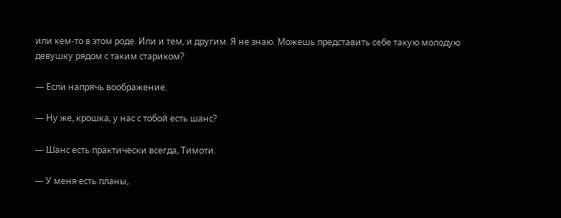или кем-то в этом роде. Или и тем, и другим. Я не знаю. Можешь представить себе такую молодую девушку рядом с таким стариком?

— Если напрячь воображение.

— Ну же, крошка, у нас с тобой есть шанс?

— Шанс есть практически всегда, Тимоти.

— У меня есть планы,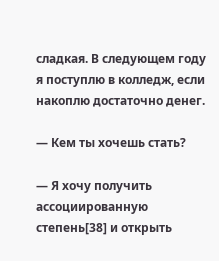сладкая. В следующем году я поступлю в колледж, если накоплю достаточно денег.

— Кем ты хочешь стать?

— Я хочу получить ассоциированную степень[38] и открыть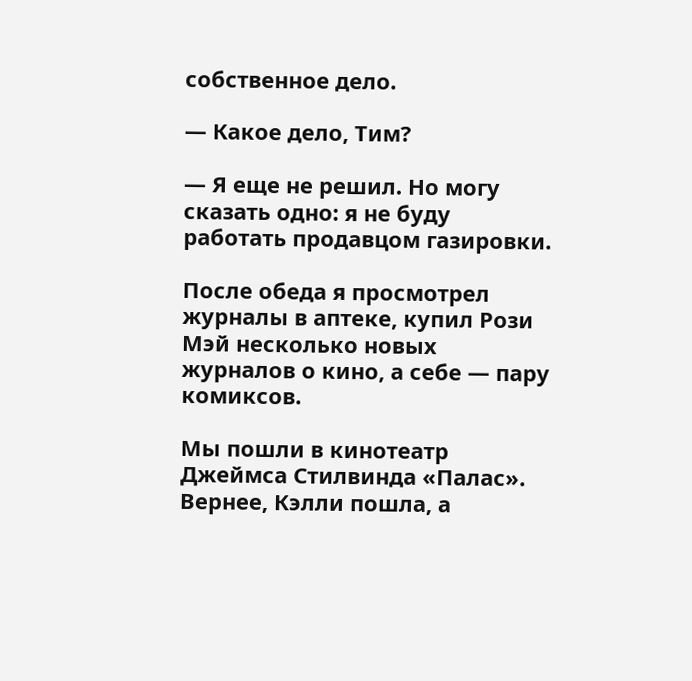собственное дело.

— Какое дело, Тим?

— Я еще не решил. Но могу сказать одно: я не буду работать продавцом газировки.

После обеда я просмотрел журналы в аптеке, купил Рози Мэй несколько новых журналов о кино, а себе — пару комиксов.

Мы пошли в кинотеатр Джеймса Стилвинда «Палас». Вернее, Кэлли пошла, а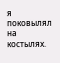я поковылял на костылях.